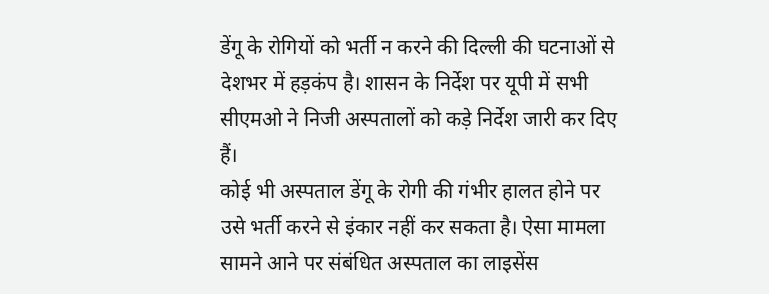डेंगू के रोगियों को भर्ती न करने की दिल्ली की घटनाओं से देशभर में हड़कंप है। शासन के निर्देश पर यूपी में सभी सीएमओ ने निजी अस्पतालों को कड़े निर्देश जारी कर दिए हैं।
कोई भी अस्पताल डेंगू के रोगी की गंभीर हालत होने पर उसे भर्ती करने से इंकार नहीं कर सकता है। ऐसा मामला सामने आने पर संबंधित अस्पताल का लाइसेंस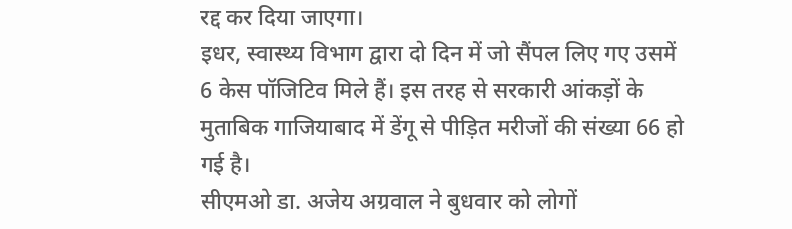रद्द कर दिया जाएगा।
इधर, स्वास्थ्य विभाग द्वारा दो दिन में जो सैंपल लिए गए उसमें 6 केस पॉजिटिव मिले हैं। इस तरह से सरकारी आंकड़ों के मुताबिक गाजियाबाद में डेंगू से पीड़ित मरीजों की संख्या 66 हो गई है।
सीएमओ डा. अजेय अग्रवाल ने बुधवार को लोगों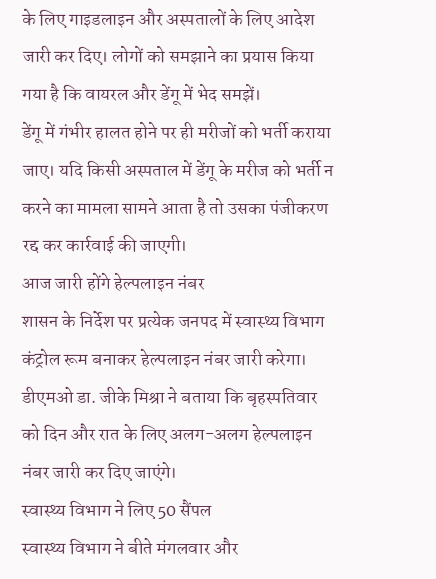के लिए गाइडलाइन और अस्पतालों के लिए आदेश जारी कर दिए। लोगों को समझाने का प्रयास किया गया है कि वायरल और डेंगू में भेद समझें।
डेंगू में गंभीर हालत होने पर ही मरीजों को भर्ती कराया जाए। यदि किसी अस्पताल में डेंगू के मरीज को भर्ती न करने का मामला सामने आता है तो उसका पंजीकरण रद्द कर कार्रवाई की जाएगी।
आज जारी होंगे हेल्पलाइन नंबर
शासन के निर्देश पर प्रत्येक जनपद में स्वास्थ्य विभाग कंट्रोल रूम बनाकर हेल्पलाइन नंबर जारी करेगा। डीएमओ डा. जीके मिश्रा ने बताया कि बृहस्पतिवार को दिन और रात के लिए अलग-अलग हेल्पलाइन नंबर जारी कर दिए जाएंगे।
स्वास्थ्य विभाग ने लिए 50 सैंपल
स्वास्थ्य विभाग ने बीते मंगलवार और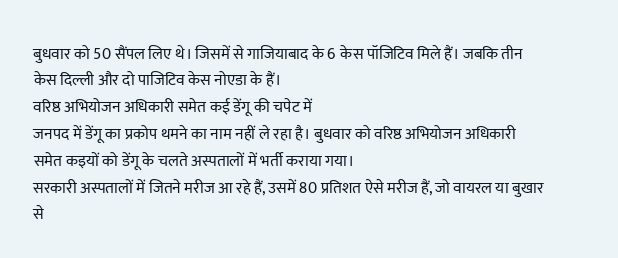बुधवार को 50 सैंपल लिए थे। जिसमें से गाजियाबाद के 6 केस पॉजिटिव मिले हैं। जबकि तीन केस दिल्ली और दो पाजिटिव केस नोएडा के हैं।
वरिष्ठ अभियोजन अधिकारी समेत कई डेंगू की चपेट में
जनपद में डेंगू का प्रकोप थमने का नाम नहीं ले रहा है। बुधवार को वरिष्ठ अभियोजन अधिकारी समेत कइयों को डेंगू के चलते अस्पतालों में भर्ती कराया गया।
सरकारी अस्पतालों में जितने मरीज आ रहे हैं, उसमें 80 प्रतिशत ऐसे मरीज हैं, जो वायरल या बुखार से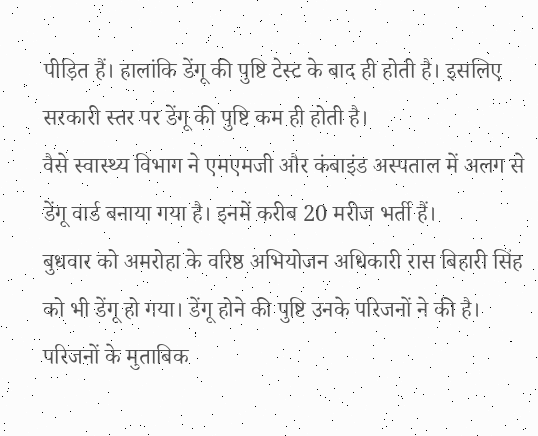पीड़ित हैं। हालांकि डेंगू की पुष्टि टेस्ट के बाद ही होती है। इसलिए सरकारी स्तर पर डेंगू की पुष्टि कम ही होती है।
वैसे स्वास्थ्य विभाग ने एमएमजी और कंबाइंड अस्पताल में अलग से डेंगू वार्ड बनाया गया है। इनमें करीब 20 मरीज भर्ती हैं।
बुधवार को अमरोहा के वरिष्ठ अभियोजन अधिकारी रास बिहारी सिंह को भी डेंगू हो गया। डेंगू होने की पुष्टि उनके परिजनों ने की है। परिजनों के मुताबिक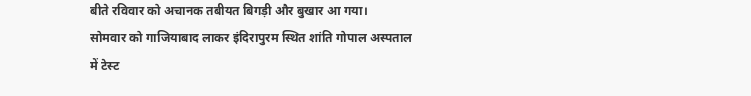बीते रविवार को अचानक तबीयत बिगड़ी और बुखार आ गया।
सोमवार को गाजियाबाद लाकर इंदिरापुरम स्थित शांति गोपाल अस्पताल में टेस्ट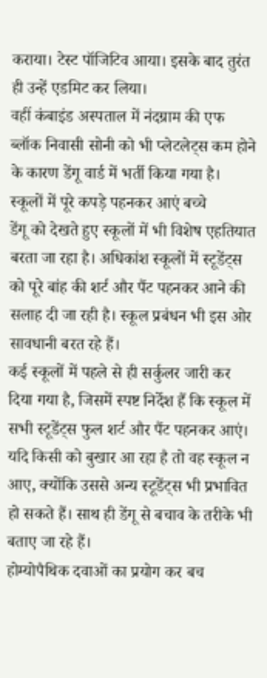कराया। टेस्ट पॉजिटिव आया। इसके बाद तुरंत ही उन्हें एडमिट कर लिया।
वहीं कंबाइंड अस्पताल में नंदग्राम की एफ ब्लॉक निवासी सोनी को भी प्लेटलेट्स कम होने के कारण डेंगू वार्ड में भर्ती किया गया है।
स्कूलों में पूरे कपड़े पहनकर आएं बच्चे
डेंगू को देखते हुए स्कूलों में भी विशेष एहतियात बरता जा रहा है। अधिकांश स्कूलों में स्टूडेंट्स को पूरे बांह की शर्ट और पैंट पहनकर आने की सलाह दी जा रही है। स्कूल प्रबंधन भी इस ओर सावधानी बरत रहे हैं।
कई स्कूलों में पहले से ही सर्कुलर जारी कर दिया गया है, जिसमें स्पष्ट निर्देश हैं कि स्कूल में सभी स्टूडेंट्स फुल शर्ट और पैंट पहनकर आएं। यदि किसी को बुखार आ रहा है तो वह स्कूल न आए, क्योंकि उससे अन्य स्टूडेंट्स भी प्रभावित हो सकते हैं। साथ ही डेंगू से बचाव के तरीके भी बताए जा रहे हैं।
होम्योपैथिक दवाओं का प्रयोग कर बच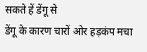सकते हें डेंगू से
डेंगू के कारण चारों ओर हड़कंप मचा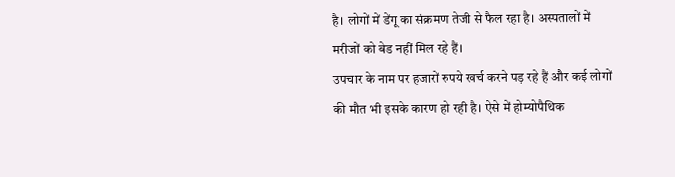है। लोगों में डेंगू का संक्रमण तेजी से फैल रहा है। अस्पतालों में मरीजों को बेड नहीं मिल रहे हैं।
उपचार के नाम पर हजारों रुपये खर्च करने पड़ रहे हैं और कई लोगों की मौत भी इसके कारण हो रही है। ऐसे में होम्योपैथिक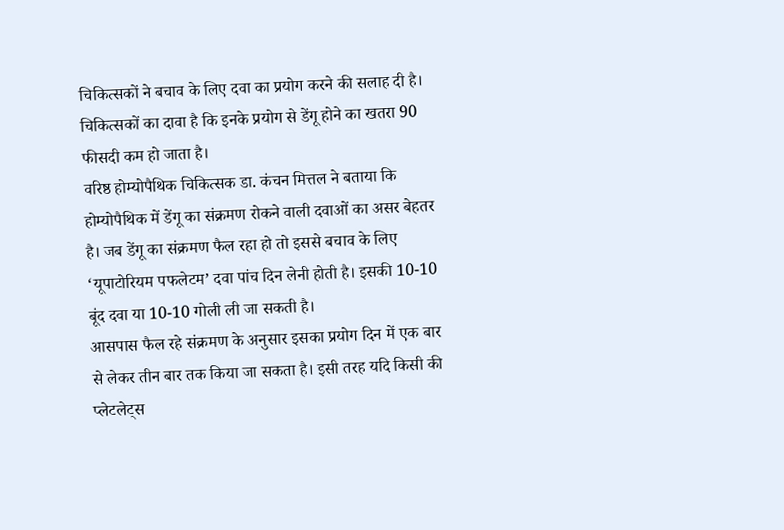चिकित्सकों ने बचाव के लिए दवा का प्रयोग करने की सलाह दी है। चिकित्सकों का दावा है कि इनके प्रयोग से डेंगू होने का खतरा 90 फीसदी कम हो जाता है।
वरिष्ठ होम्योपैथिक चिकित्सक डा. कंचन मित्तल ने बताया कि होम्योपैथिक में डेंगू का संक्रमण रोकने वाली दवाओं का असर बेहतर है। जब डेंगू का संक्रमण फैल रहा हो तो इससे बचाव के लिए ‘यूपाटोरियम पफलेटम’ दवा पांच दिन लेनी होती है। इसकी 10-10 बूंद दवा या 10-10 गोली ली जा सकती है।
आसपास फैल रहे संक्रमण के अनुसार इसका प्रयोग दिन में एक बार से लेकर तीन बार तक किया जा सकता है। इसी तरह यदि किसी की प्लेटलेट्स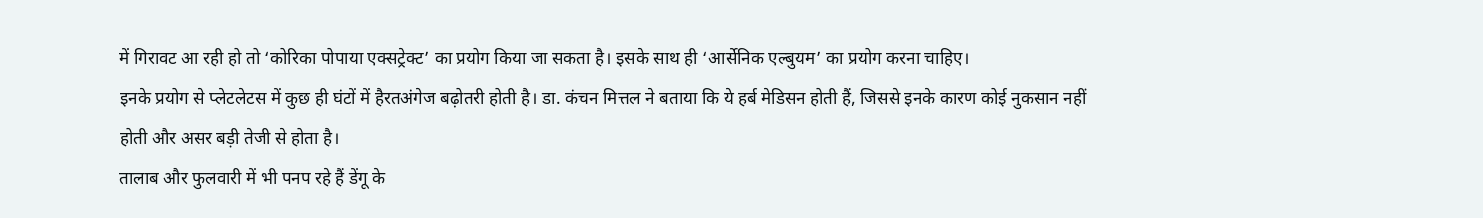में गिरावट आ रही हो तो ‘कोरिका पोपाया एक्सट्रेक्ट’ का प्रयोग किया जा सकता है। इसके साथ ही ‘आर्सेनिक एल्बुयम’ का प्रयोग करना चाहिए।
इनके प्रयोग से प्लेटलेटस में कुछ ही घंटों में हैरतअंगेज बढ़ोतरी होती है। डा. कंचन मित्तल ने बताया कि ये हर्ब मेडिसन होती हैं, जिससे इनके कारण कोई नुकसान नहीं होती और असर बड़ी तेजी से होता है।
तालाब और फुलवारी में भी पनप रहे हैं डेंगू के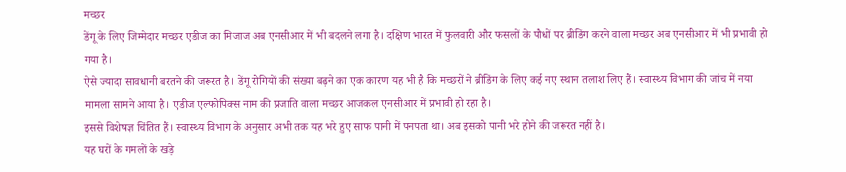मच्छर
डेंगू के लिए जिम्मेदार मच्छर एडीज का मिजाज अब एनसीआर में भी बदलने लगा है। दक्षिण भारत में फुलवारी और फसलों के पौधों पर ब्रीडिंग करने वाला मच्छर अब एनसीआर में भी प्रभावी हो गया है।
ऐसे ज्यादा सावधानी बरतने की जरूरत है। डेंगू रोगियों की संख्या बढ़ने का एक कारण यह भी है कि मच्छरों ने ब्रीडिंग के लिए कई नए स्थान तलाश लिए हैं। स्वास्थ्य विभाग की जांच में नया मामला सामने आया है। एडीज एल्फोपिक्स नाम की प्रजाति वाला मच्छर आजकल एनसीआर में प्रभावी हो रहा है।
इससे विशेषज्ञ चिंतित हैं। स्वास्थ्य विभाग के अनुसार अभी तक यह भरे हुए साफ पानी में पनपता था। अब इसको पानी भरे होने की जरूरत नहीं है।
यह घरों के गमलों के खड़े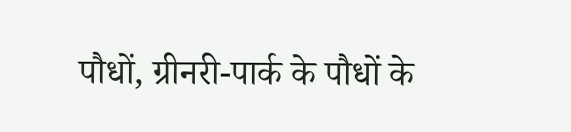पौधों, ग्रीनरी-पार्क के पौधों के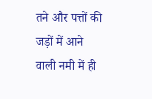तने और पत्तों की जड़ों में आने वाली नमी में ही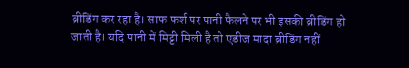ब्रीडिंग कर रहा है। साफ फर्श पर पानी फैलने पर भी इसकी ब्रीडिंग हो जाती है। यदि पानी में मिट्टी मिली है तो एडीज मादा ब्रीडिंग नहीं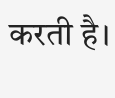करती है।